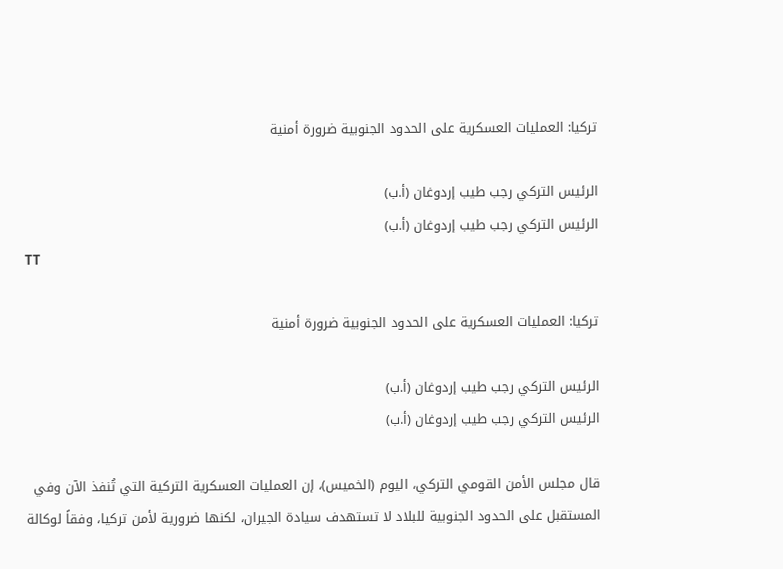تركيا: العمليات العسكرية على الحدود الجنوبية ضرورة أمنية

الرئيس التركي رجب طيب إردوغان (أ.ب)
الرئيس التركي رجب طيب إردوغان (أ.ب)
TT

تركيا: العمليات العسكرية على الحدود الجنوبية ضرورة أمنية

الرئيس التركي رجب طيب إردوغان (أ.ب)
الرئيس التركي رجب طيب إردوغان (أ.ب)

قال مجلس الأمن القومي التركي، اليوم (الخميس)، إن العمليات العسكرية التركية التي تُنفذ الآن وفي المستقبل على الحدود الجنوبية للبلاد لا تستهدف سيادة الجيران، لكنها ضرورية لأمن تركيا، وفقاً لوكالة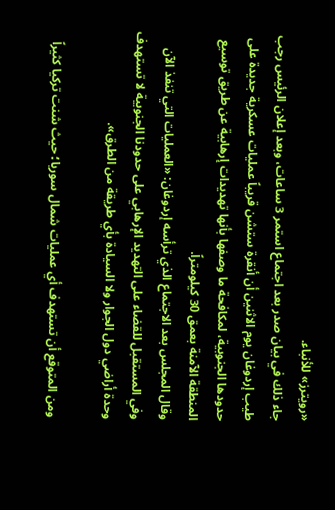«رويترز» للأنباء.
جاء ذلك في بيان صدر بعد اجتماع استمر 3 ساعات، وبعد إعلان الرئيس رجب طيب إردوغان يوم الاثنين أن أنقرة ستشن قريباً عمليات عسكرية جديدة على حدودها الجنوبية، لمكافحة ما وصفها بأنها تهديدات إرهابية عن طريق توسيع المنطقة الآمنة بعمق 30 كيلومتراً.
وقال المجلس بعد الاجتماع الذي ترأسه إردوغان: «العمليات التي تنفذ الآن وفي المستقبل للقضاء على التهديد الإرهابي على حدودنا الجنوبية لا تستهدف وحدة أراضي دول الجوار ولا السيادة بأي طريقة من الطرق».

ومن المتوقع أن تستهدف أي عمليات شمال سوريا؛ حيث شنت تركيا كثيراً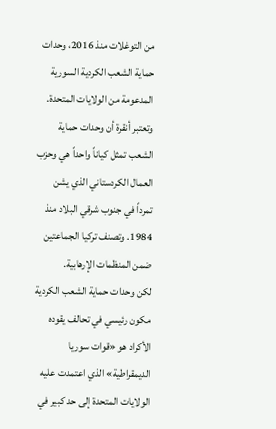من التوغلات منذ 2016، وحدات حماية الشعب الكردية السورية المدعومة من الولايات المتحدة.
وتعتبر أنقرة أن وحدات حماية الشعب تمثل كياناً واحداً هي وحزب العمال الكردستاني الذي يشن تمرداً في جنوب شرقي البلاد منذ 1984. وتصنف تركيا الجماعتين ضمن المنظمات الإرهابية.
لكن وحدات حماية الشعب الكردية مكون رئيسي في تحالف يقوده الأكراد هو «قوات سوريا الديمقراطية» الذي اعتمدت عليه الولايات المتحدة إلى حد كبير في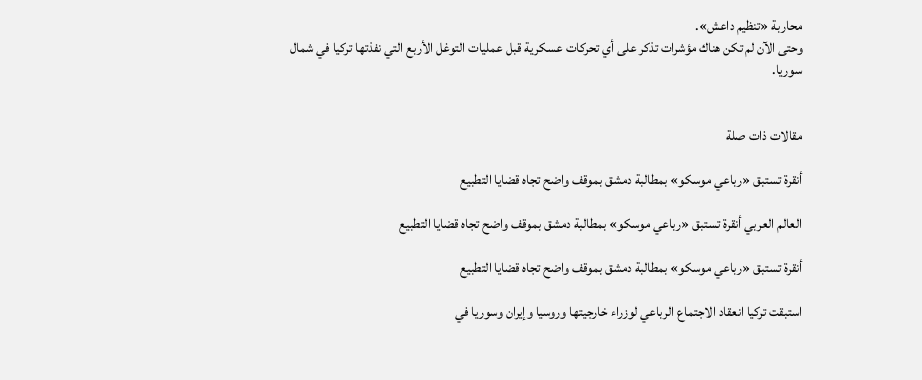محاربة «تنظيم داعش».
وحتى الآن لم تكن هناك مؤشرات تذكر على أي تحركات عسكرية قبل عمليات التوغل الأربع التي نفذتها تركيا في شمال سوريا.


مقالات ذات صلة

أنقرة تستبق «رباعي موسكو» بمطالبة دمشق بموقف واضح تجاه قضايا التطبيع

العالم العربي أنقرة تستبق «رباعي موسكو» بمطالبة دمشق بموقف واضح تجاه قضايا التطبيع

أنقرة تستبق «رباعي موسكو» بمطالبة دمشق بموقف واضح تجاه قضايا التطبيع

استبقت تركيا انعقاد الاجتماع الرباعي لوزراء خارجيتها وروسيا وإيران وسوريا في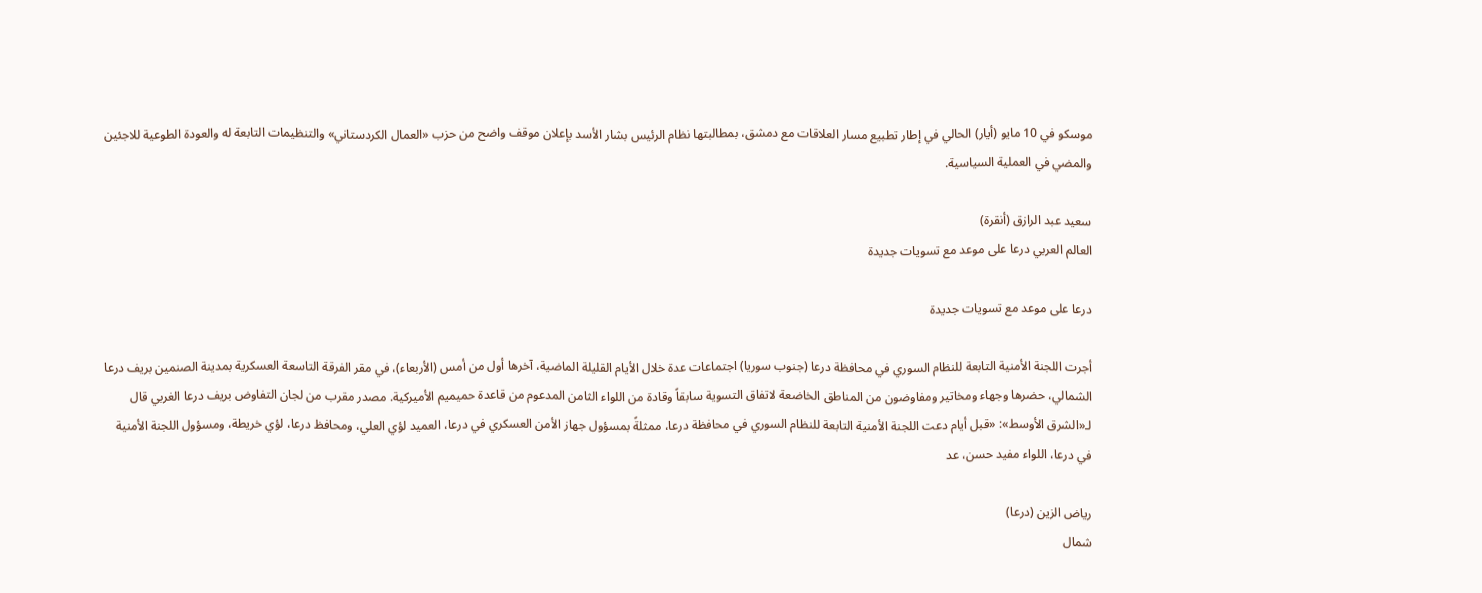موسكو في 10 مايو (أيار) الحالي في إطار تطبيع مسار العلاقات مع دمشق، بمطالبتها نظام الرئيس بشار الأسد بإعلان موقف واضح من حزب «العمال الكردستاني» والتنظيمات التابعة له والعودة الطوعية للاجئين والمضي في العملية السياسية.

سعيد عبد الرازق (أنقرة)
العالم العربي درعا على موعد مع تسويات جديدة

درعا على موعد مع تسويات جديدة

أجرت اللجنة الأمنية التابعة للنظام السوري في محافظة درعا (جنوب سوريا) اجتماعات عدة خلال الأيام القليلة الماضية، آخرها أول من أمس (الأربعاء)، في مقر الفرقة التاسعة العسكرية بمدينة الصنمين بريف درعا الشمالي، حضرها وجهاء ومخاتير ومفاوضون من المناطق الخاضعة لاتفاق التسوية سابقاً وقادة من اللواء الثامن المدعوم من قاعدة حميميم الأميركية. مصدر مقرب من لجان التفاوض بريف درعا الغربي قال لـ«الشرق الأوسط»: «قبل أيام دعت اللجنة الأمنية التابعة للنظام السوري في محافظة درعا، ممثلةً بمسؤول جهاز الأمن العسكري في درعا، العميد لؤي العلي، ومحافظ درعا، لؤي خريطة، ومسؤول اللجنة الأمنية في درعا، اللواء مفيد حسن، عد

رياض الزين (درعا)
شمال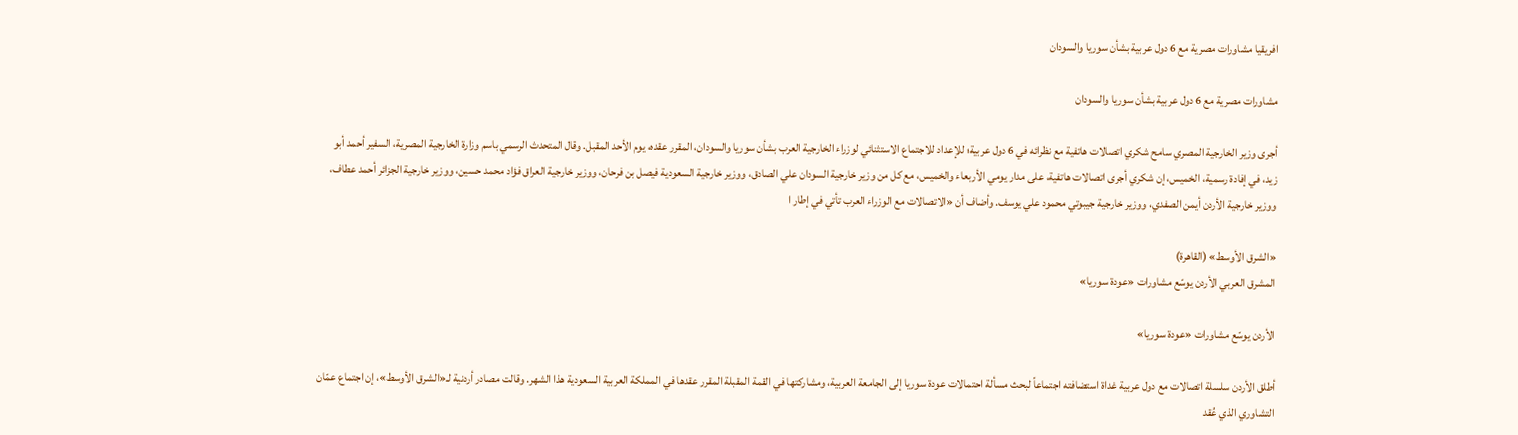افريقيا مشاورات مصرية مع 6 دول عربية بشأن سوريا والسودان

مشاورات مصرية مع 6 دول عربية بشأن سوريا والسودان

أجرى وزير الخارجية المصري سامح شكري اتصالات هاتفية مع نظرائه في 6 دول عربية؛ للإعداد للاجتماع الاستثنائي لوزراء الخارجية العرب بشأن سوريا والسودان، المقرر عقده، يوم الأحد المقبل. وقال المتحدث الرسمي باسم وزارة الخارجية المصرية، السفير أحمد أبو زيد، في إفادة رسمية، الخميس، إن شكري أجرى اتصالات هاتفية، على مدار يومي الأربعاء والخميس، مع كل من وزير خارجية السودان علي الصادق، ووزير خارجية السعودية فيصل بن فرحان، ووزير خارجية العراق فؤاد محمد حسين، ووزير خارجية الجزائر أحمد عطاف، ووزير خارجية الأردن أيمن الصفدي، ووزير خارجية جيبوتي محمود علي يوسف. وأضاف أن «الاتصالات مع الوزراء العرب تأتي في إطار ا

«الشرق الأوسط» (القاهرة)
المشرق العربي الأردن يوسّع مشاورات «عودة سوريا»

الأردن يوسّع مشاورات «عودة سوريا»

أطلق الأردن سلسلة اتصالات مع دول عربية غداة استضافته اجتماعاً لبحث مسألة احتمالات عودة سوريا إلى الجامعة العربية، ومشاركتها في القمة المقبلة المقرر عقدها في المملكة العربية السعودية هذا الشهر. وقالت مصادر أردنية لـ«الشرق الأوسط»، إن اجتماع عمّان التشاوري الذي عُقد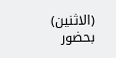(الاثنين) بحضور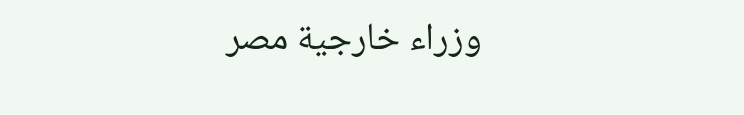وزراء خارجية مصر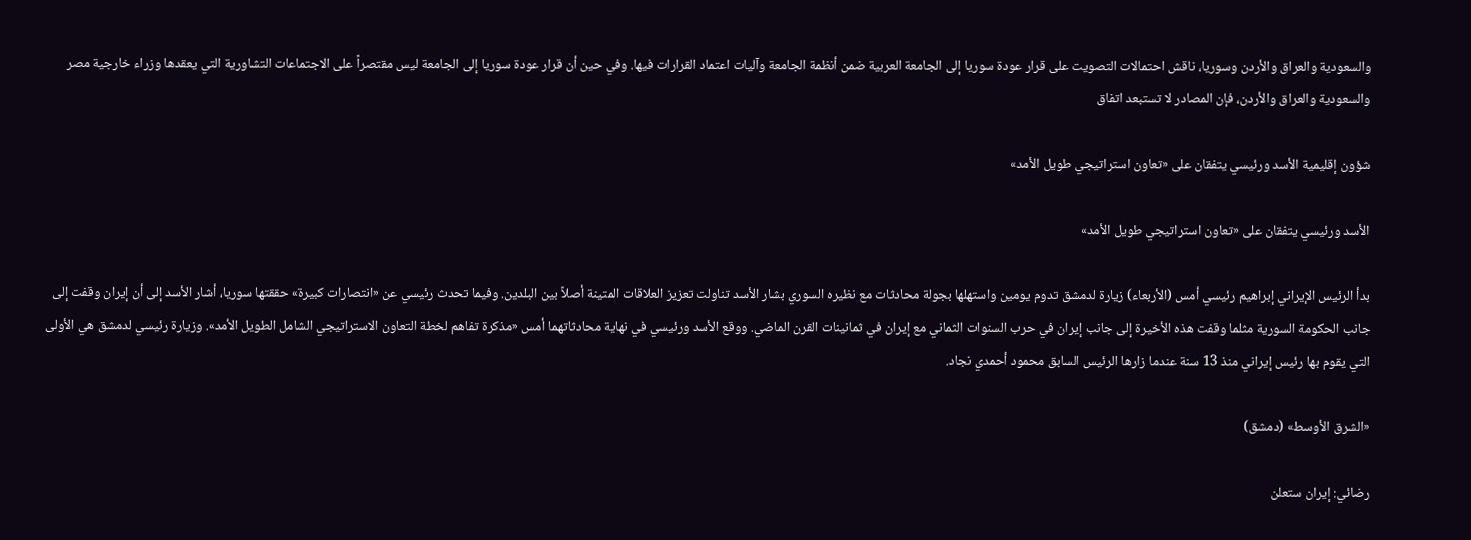والسعودية والعراق والأردن وسوريا، ناقش احتمالات التصويت على قرار عودة سوريا إلى الجامعة العربية ضمن أنظمة الجامعة وآليات اعتماد القرارات فيها. وفي حين أن قرار عودة سوريا إلى الجامعة ليس مقتصراً على الاجتماعات التشاورية التي يعقدها وزراء خارجية مصر والسعودية والعراق والأردن، فإن المصادر لا تستبعد اتفاق

شؤون إقليمية الأسد ورئيسي يتفقان على «تعاون استراتيجي طويل الأمد»

الأسد ورئيسي يتفقان على «تعاون استراتيجي طويل الأمد»

بدأ الرئيس الإيراني إبراهيم رئيسي أمس (الأربعاء) زيارة لدمشق تدوم يومين واستهلها بجولة محادثات مع نظيره السوري بشار الأسد تناولت تعزيز العلاقات المتينة أصلاً بين البلدين. وفيما تحدث رئيسي عن «انتصارات كبيرة» حققتها سوريا، أشار الأسد إلى أن إيران وقفت إلى جانب الحكومة السورية مثلما وقفت هذه الأخيرة إلى جانب إيران في حرب السنوات الثماني مع إيران في ثمانينات القرن الماضي. ووقع الأسد ورئيسي في نهاية محادثاتهما أمس «مذكرة تفاهم لخطة التعاون الاستراتيجي الشامل الطويل الأمد». وزيارة رئيسي لدمشق هي الأولى التي يقوم بها رئيس إيراني منذ 13 سنة عندما زارها الرئيس السابق محمود أحمدي نجاد.

«الشرق الأوسط» (دمشق)

رضائي: إيران ستعلن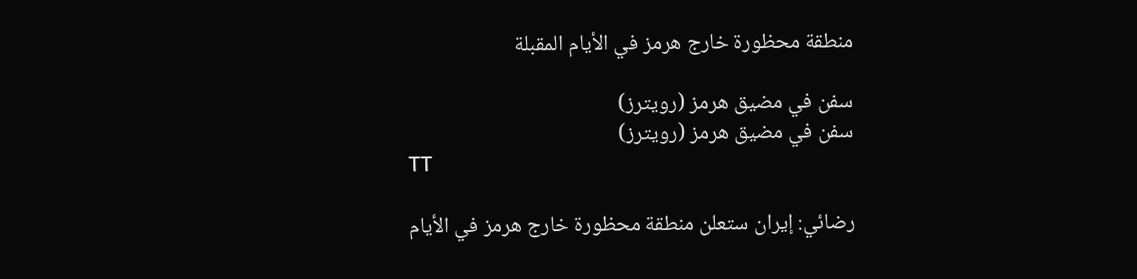منطقة محظورة خارج هرمز في الأيام المقبلة

سفن في مضيق هرمز (رويترز)
سفن في مضيق هرمز (رويترز)
TT

رضائي: إيران ستعلن منطقة محظورة خارج هرمز في الأيام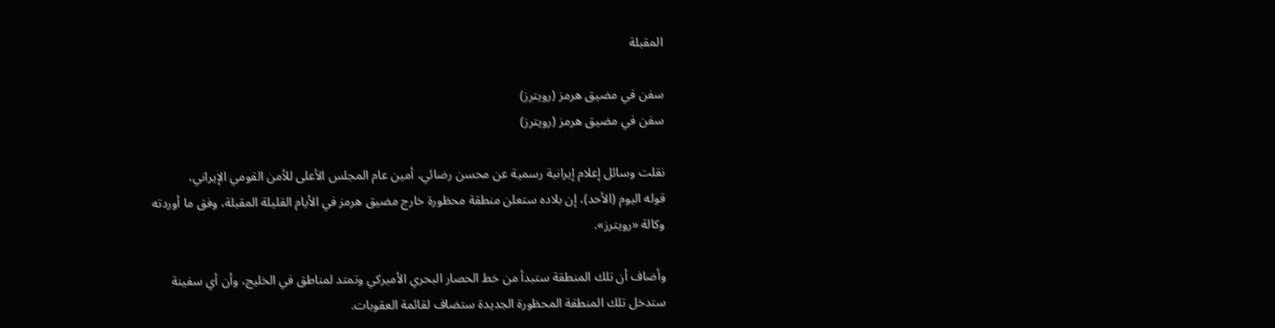المقبلة

سفن في مضيق هرمز (رويترز)
سفن في مضيق هرمز (رويترز)

نقلت وسائل إعلام إيرانية رسمية عن محسن رضائي، أمين عام المجلس الأعلى ‌للأمن ‌القومي الإيراني، قوله ‌اليوم (الأحد)، إن بلاده ستعلن منطقة محظورة خارج مضيق هرمز في الأيام القليلة المقبلة، وفق ما أوردته وكالة «رويترز».

وأضاف أن ‌تلك ‌المنطقة ستبدأ ‌من ‌خط الحصار البحري الأميركي وتمتد لمناطق في الخليج، ‌وأن أي سفينة ستدخل تلك المنطقة المحظورة الجديدة ستضاف لقائمة العقوبات.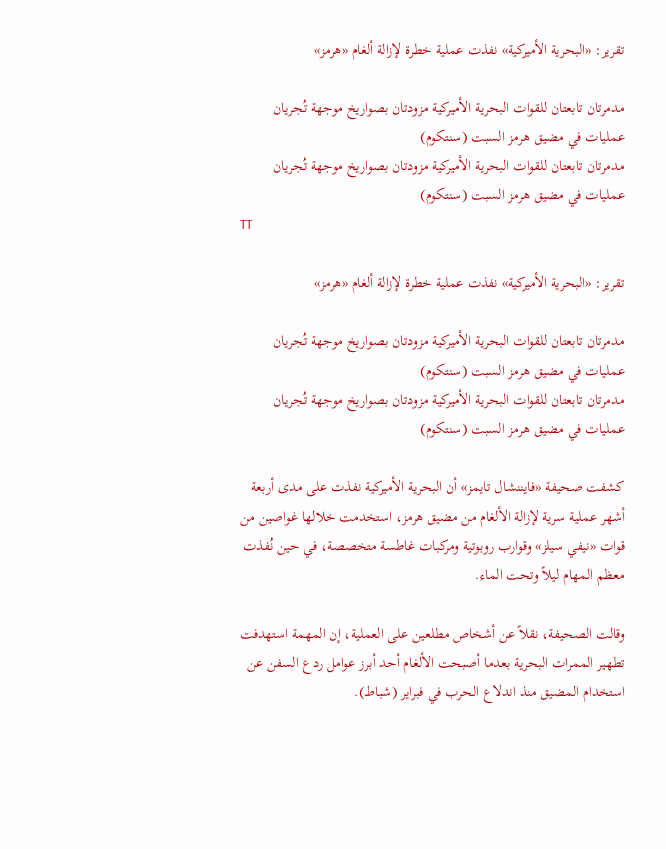تقرير: «البحرية الأميركية» نفذت عملية خطرة لإزالة ألغام «هرمز»

مدمرتان تابعتان للقوات البحرية الأميركية مزودتان بصواريخ موجهة تُجريان عمليات في مضيق هرمز السبت (سنتكوم)
مدمرتان تابعتان للقوات البحرية الأميركية مزودتان بصواريخ موجهة تُجريان عمليات في مضيق هرمز السبت (سنتكوم)
TT

تقرير: «البحرية الأميركية» نفذت عملية خطرة لإزالة ألغام «هرمز»

مدمرتان تابعتان للقوات البحرية الأميركية مزودتان بصواريخ موجهة تُجريان عمليات في مضيق هرمز السبت (سنتكوم)
مدمرتان تابعتان للقوات البحرية الأميركية مزودتان بصواريخ موجهة تُجريان عمليات في مضيق هرمز السبت (سنتكوم)

كشفت صحيفة «فايننشال تايمز» أن البحرية الأميركية نفذت على مدى أربعة أشهر عملية سرية لإزالة الألغام من مضيق هرمز، استخدمت خلالها غواصين من قوات «نيفي سيلز» وقوارب روبوتية ومركبات غاطسة متخصصة، في حين نُفذت معظم المهام ليلاً وتحت الماء.

وقالت الصحيفة، نقلاً عن أشخاص مطلعين على العملية، إن المهمة استهدفت تطهير الممرات البحرية بعدما أصبحت الألغام أحد أبرز عوامل ردع السفن عن استخدام المضيق منذ اندلاع الحرب في فبراير (شباط).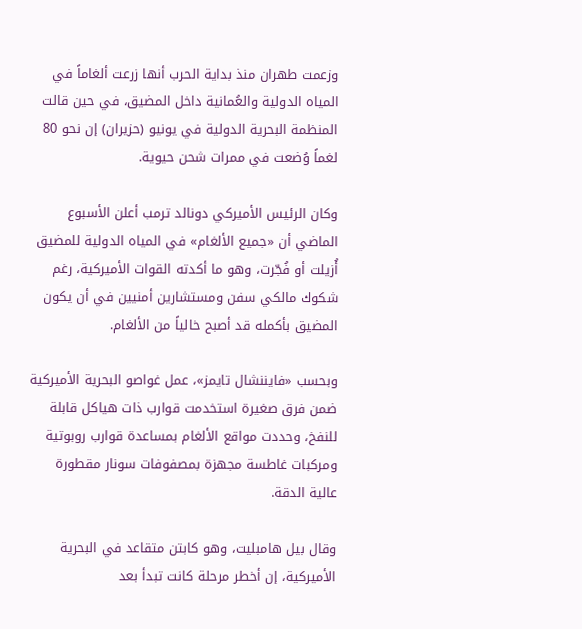وزعمت طهران منذ بداية الحرب أنها زرعت ألغاماً في المياه الدولية والعُمانية داخل المضيق، في حين قالت المنظمة البحرية الدولية في يونيو (حزيران) إن نحو 80 لغماً وُضعت في ممرات شحن حيوية.

وكان الرئيس الأميركي دونالد ترمب أعلن الأسبوع الماضي أن «جميع الألغام» في المياه الدولية للمضيق أُزيلت أو فُجّرت، وهو ما أكدته القوات الأميركية، رغم شكوك مالكي سفن ومستشارين أمنيين في أن يكون المضيق بأكمله قد أصبح خالياً من الألغام.

وبحسب «فايننشال تايمز»، عمل غواصو البحرية الأميركية ضمن فرق صغيرة استخدمت قوارب ذات هياكل قابلة للنفخ، وحددت مواقع الألغام بمساعدة قوارب روبوتية ومركبات غاطسة مجهزة بمصفوفات سونار مقطورة عالية الدقة.

وقال بيل هامبليت، وهو كابتن متقاعد في البحرية الأميركية، إن أخطر مرحلة كانت تبدأ بعد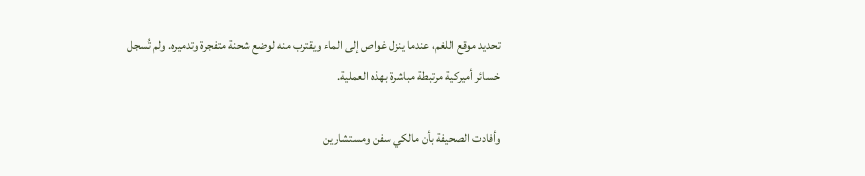تحديد موقع اللغم، عندما ينزل غواص إلى الماء ويقترب منه لوضع شحنة متفجرة وتدميره. ولم تُسجل خسائر أميركية مرتبطة مباشرة بهذه العملية.

وأفادت الصحيفة بأن مالكي سفن ومستشارين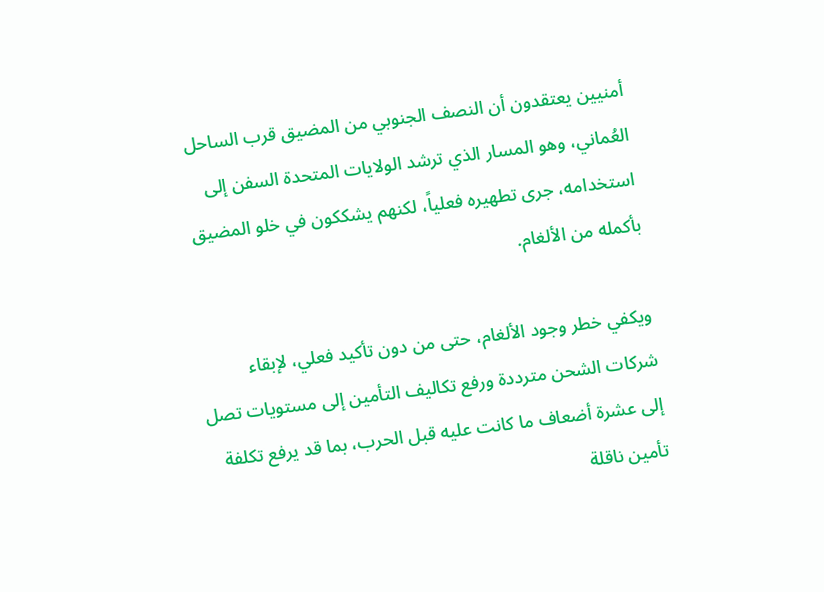أمنيين يعتقدون أن النصف الجنوبي من المضيق قرب الساحل العُماني، وهو المسار الذي ترشد الولايات المتحدة السفن إلى استخدامه، جرى تطهيره فعلياً، لكنهم يشككون في خلو المضيق بأكمله من الألغام.

ويكفي خطر وجود الألغام، حتى من دون تأكيد فعلي، لإبقاء شركات الشحن مترددة ورفع تكاليف التأمين إلى مستويات تصل إلى عشرة أضعاف ما كانت عليه قبل الحرب، بما قد يرفع تكلفة تأمين ناقلة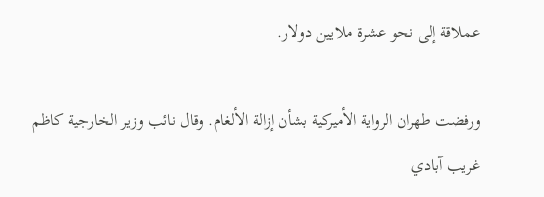عملاقة إلى نحو عشرة ملايين دولار.

ورفضت طهران الرواية الأميركية بشأن إزالة الألغام. وقال نائب وزير الخارجية كاظم غريب آبادي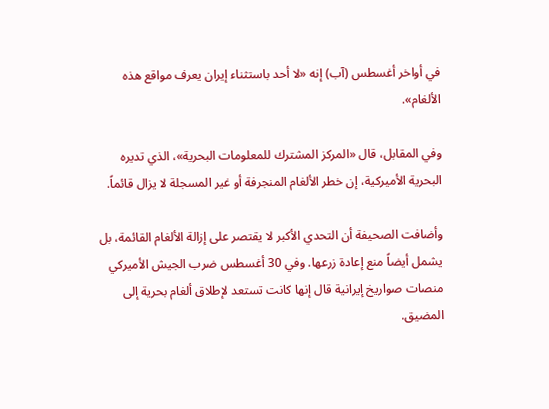في أواخر أغسطس (آب) إنه «لا أحد باستثناء إيران يعرف مواقع هذه الألغام».

وفي المقابل، قال «المركز المشترك للمعلومات البحرية»، الذي تديره البحرية الأميركية، إن خطر الألغام المنجرفة أو غير المسجلة لا يزال قائماً.

وأضافت الصحيفة أن التحدي الأكبر لا يقتصر على إزالة الألغام القائمة، بل يشمل أيضاً منع إعادة زرعها. وفي 30 أغسطس ضرب الجيش الأميركي منصات صواريخ إيرانية قال إنها كانت تستعد لإطلاق ألغام بحرية إلى المضيق.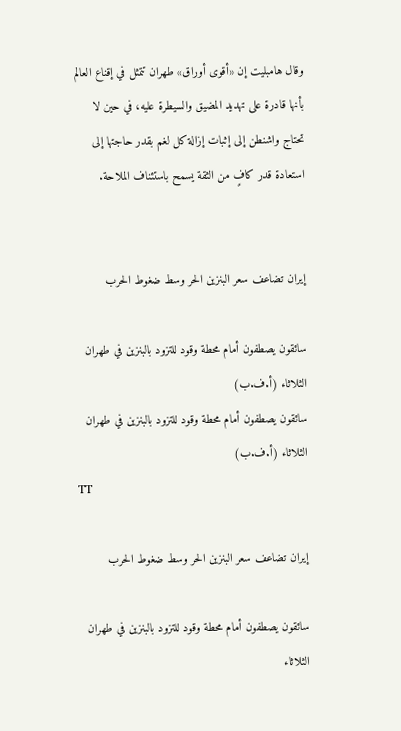وقال هامبليت إن «أقوى أوراق» طهران تتمثل في إقناع العالم بأنها قادرة على تهديد المضيق والسيطرة عليه، في حين لا تحتاج واشنطن إلى إثبات إزالة كل لغم بقدر حاجتها إلى استعادة قدر كافٍ من الثقة يسمح باستئناف الملاحة.


إيران تضاعف سعر البنزين الحر وسط ضغوط الحرب

سائقون يصطفون أمام محطة وقود للتزود بالبنزين في طهران الثلاثاء (أ.ف.ب)
سائقون يصطفون أمام محطة وقود للتزود بالبنزين في طهران الثلاثاء (أ.ف.ب)
TT

إيران تضاعف سعر البنزين الحر وسط ضغوط الحرب

سائقون يصطفون أمام محطة وقود للتزود بالبنزين في طهران الثلاثاء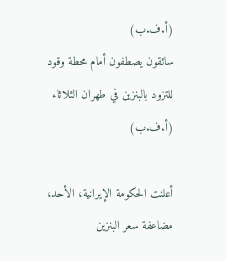(أ.ف.ب)
سائقون يصطفون أمام محطة وقود للتزود بالبنزين في طهران الثلاثاء (أ.ف.ب)

أعلنت الحكومة الإيرانية، الأحد، مضاعفة سعر البنزين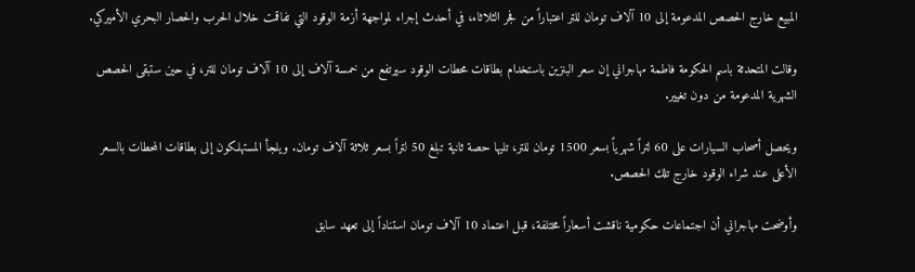المبيع خارج الحصص المدعومة إلى 10 آلاف تومان للتر اعتباراً من فجر الثلاثاء، في أحدث إجراء لمواجهة أزمة الوقود التي تفاقمت خلال الحرب والحصار البحري الأميركي.

وقالت المتحدثة باسم الحكومة فاطمة مهاجراني إن سعر البنزين باستخدام بطاقات محطات الوقود سيرتفع من خمسة آلاف إلى 10 آلاف تومان للتر، في حين ستبقى الحصص الشهرية المدعومة من دون تغيير.

ويحصل أصحاب السيارات على 60 لتراً شهرياً بسعر 1500 تومان للتر، تليها حصة ثانية تبلغ 50 لتراً بسعر ثلاثة آلاف تومان. ويلجأ المستهلكون إلى بطاقات المحطات بالسعر الأعلى عند شراء الوقود خارج تلك الحصص.

وأوضحت مهاجراني أن اجتماعات حكومية ناقشت أسعاراً مختلفة، قبل اعتماد 10 آلاف تومان استناداً إلى تعهد سابق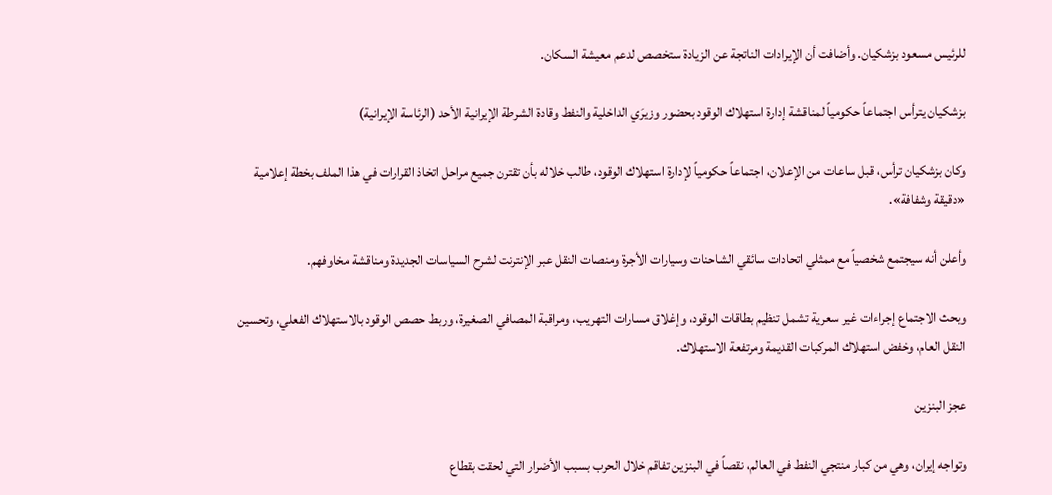للرئيس مسعود بزشكيان. وأضافت أن الإيرادات الناتجة عن الزيادة ستخصص لدعم معيشة السكان.

بزشكيان يترأس اجتماعاً حكومياً لمناقشة إدارة استهلاك الوقود بحضور وزيرَي الداخلية والنفط وقادة الشرطة الإيرانية الأحد (الرئاسة الإيرانية)

وكان بزشكيان ترأس، قبل ساعات من الإعلان، اجتماعاً حكومياً لإدارة استهلاك الوقود، طالب خلاله بأن تقترن جميع مراحل اتخاذ القرارات في هذا الملف بخطة إعلامية «دقيقة وشفافة».

وأعلن أنه سيجتمع شخصياً مع ممثلي اتحادات سائقي الشاحنات وسيارات الأجرة ومنصات النقل عبر الإنترنت لشرح السياسات الجديدة ومناقشة مخاوفهم.

وبحث الاجتماع إجراءات غير سعرية تشمل تنظيم بطاقات الوقود، وإغلاق مسارات التهريب، ومراقبة المصافي الصغيرة، وربط حصص الوقود بالاستهلاك الفعلي، وتحسين النقل العام، وخفض استهلاك المركبات القديمة ومرتفعة الاستهلاك.

عجز البنزين

وتواجه إيران، وهي من كبار منتجي النفط في العالم، نقصاً في البنزين تفاقم خلال الحرب بسبب الأضرار التي لحقت بقطاع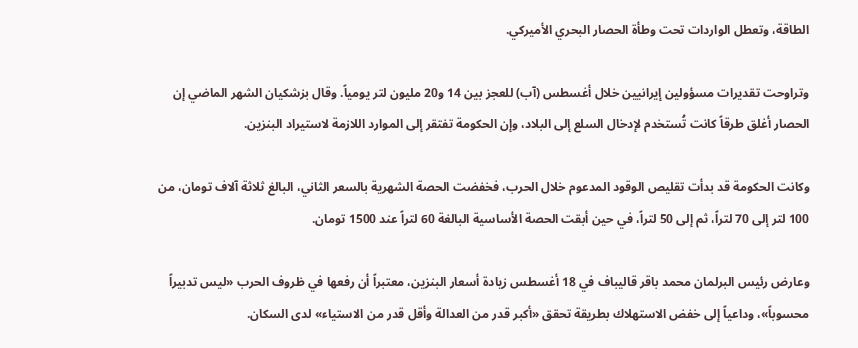الطاقة، وتعطل الواردات تحت وطأة الحصار البحري الأميركي.

وتراوحت تقديرات مسؤولين إيرانيين خلال أغسطس (آب) للعجز بين 14 و20 مليون لتر يومياً. وقال بزشكيان الشهر الماضي إن الحصار أغلق طرقاً كانت تُستخدم لإدخال السلع إلى البلاد، وإن الحكومة تفتقر إلى الموارد اللازمة لاستيراد البنزين.

وكانت الحكومة قد بدأت تقليص الوقود المدعوم خلال الحرب، فخفضت الحصة الشهرية بالسعر الثاني، البالغ ثلاثة آلاف تومان، من 100 لتر إلى 70 لتراً، ثم إلى 50 لتراً، في حين أبقت الحصة الأساسية البالغة 60 لتراً عند 1500 تومان.

وعارض رئيس البرلمان محمد باقر قاليباف في 18 أغسطس زيادة أسعار البنزين، معتبراً أن رفعها في ظروف الحرب «ليس تدبيراً محسوباً»، وداعياً إلى خفض الاستهلاك بطريقة تحقق «أكبر قدر من العدالة وأقل قدر من الاستياء» لدى السكان.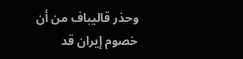وحذر قاليباف من أن خصوم إيران قد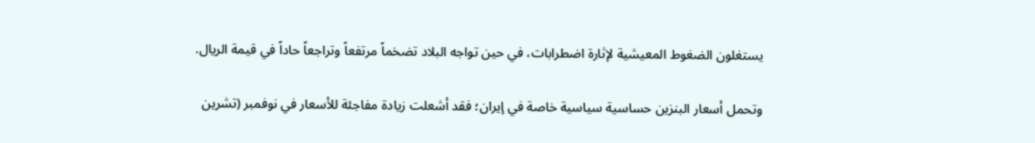يستغلون الضغوط المعيشية لإثارة اضطرابات، في حين تواجه البلاد تضخماً مرتفعاً وتراجعاً حاداً في قيمة الريال.

وتحمل أسعار البنزين حساسية سياسية خاصة في إيران؛ فقد أشعلت زيادة مفاجئة للأسعار في نوفمبر (تشرين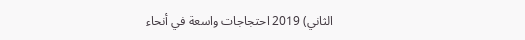الثاني) 2019 احتجاجات واسعة في أنحاء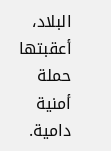البلاد، أعقبتها حملة أمنية دامية.